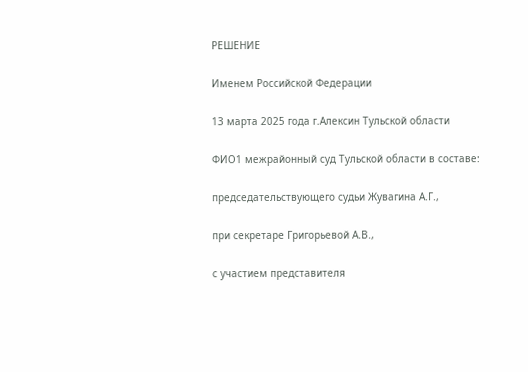РЕШЕНИЕ

Именем Российской Федерации

13 марта 2025 года г.Алексин Тульской области

ФИО1 межрайонный суд Тульской области в составе:

председательствующего судьи Жувагина А.Г.,

при секретаре Григорьевой А.В.,

с участием представителя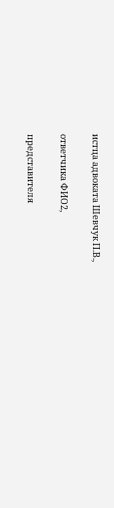истца адвоката Шевчук П.В.,

ответчика ФИО2,

представителя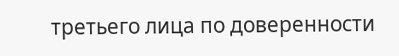третьего лица по доверенности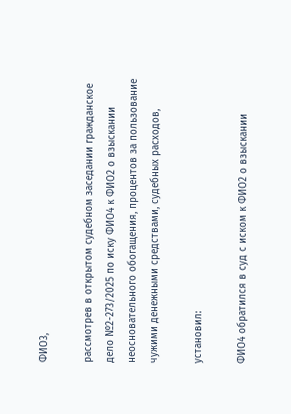ФИО3,

рассмотрев в открытом судебном заседании гражданское дело №2-273/2025 по иску ФИО4 к ФИО2 о взыскании неосновательного обогащения, процентов за пользование чужими денежными средствами, судебных расходов,

установил:

ФИО4 обратился в суд с иском к ФИО2 о взыскании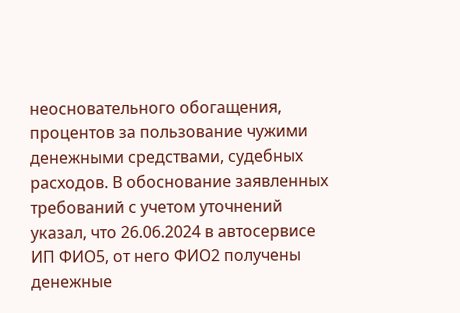неосновательного обогащения, процентов за пользование чужими денежными средствами, судебных расходов. В обоснование заявленных требований с учетом уточнений указал, что 26.06.2024 в автосервисе ИП ФИО5, от него ФИО2 получены денежные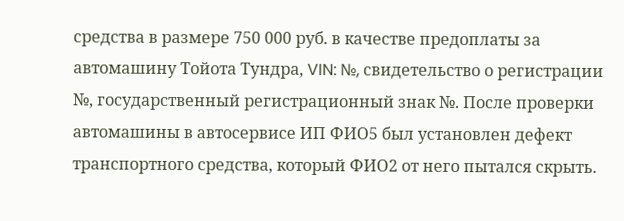средства в размере 750 000 руб. в качестве предоплаты за автомашину Тойота Тундра, VIN: №, свидетельство о регистрации №, государственный регистрационный знак №. После проверки автомашины в автосервисе ИП ФИО5 был установлен дефект транспортного средства, который ФИО2 от него пытался скрыть.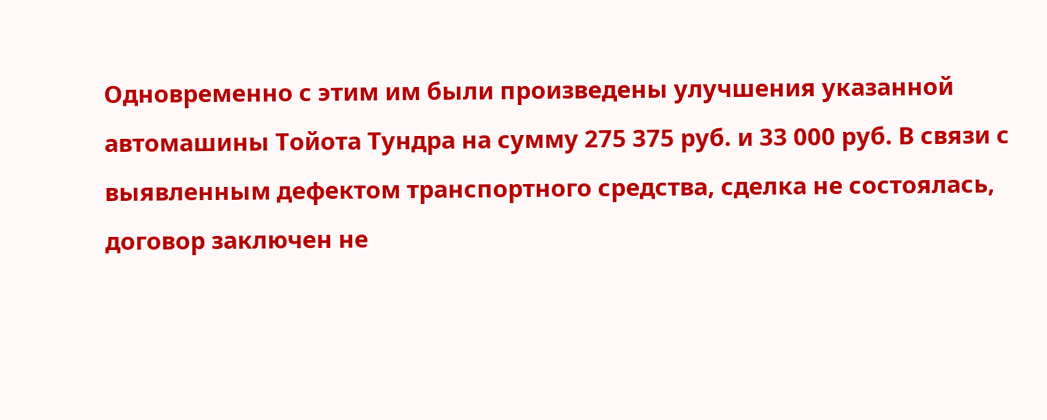Одновременно с этим им были произведены улучшения указанной автомашины Тойота Тундра на сумму 275 375 руб. и 33 000 руб. В связи с выявленным дефектом транспортного средства, сделка не состоялась, договор заключен не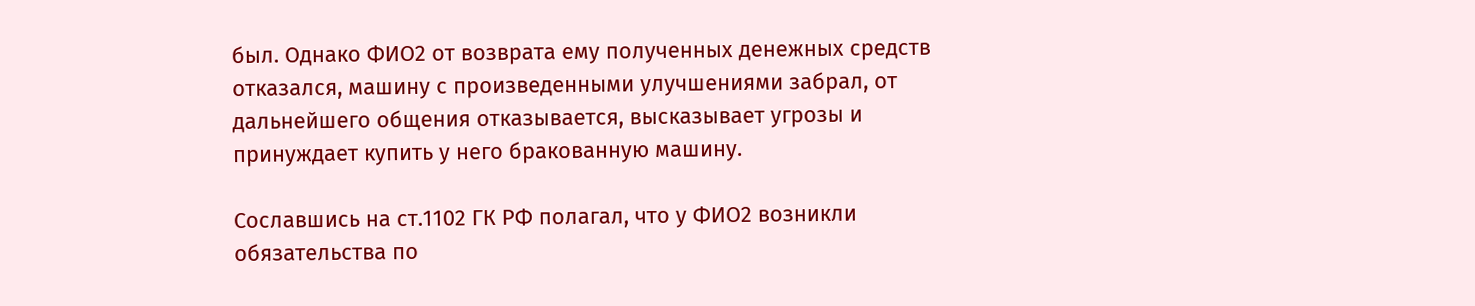был. Однако ФИО2 от возврата ему полученных денежных средств отказался, машину с произведенными улучшениями забрал, от дальнейшего общения отказывается, высказывает угрозы и принуждает купить у него бракованную машину.

Сославшись на ст.1102 ГК РФ полагал, что у ФИО2 возникли обязательства по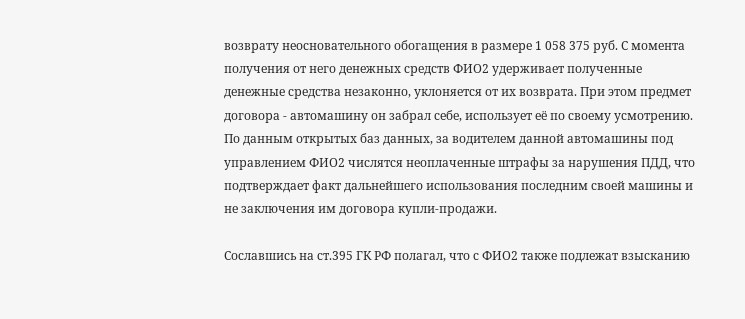возврату неосновательного обогащения в размере 1 058 375 руб. С момента получения от него денежных средств ФИО2 удерживает полученные денежные средства незаконно, уклоняется от их возврата. При этом предмет договора - автомашину он забрал себе, использует её по своему усмотрению. По данным открытых баз данных, за водителем данной автомашины под управлением ФИО2 числятся неоплаченные штрафы за нарушения ПДД, что подтверждает факт дальнейшего использования последним своей машины и не заключения им договора купли-продажи.

Сославшись на ст.395 ГК РФ полагал, что с ФИО2 также подлежат взысканию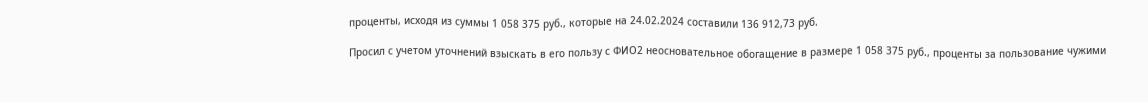проценты, исходя из суммы 1 058 375 руб., которые на 24.02.2024 составили 136 912,73 руб.

Просил с учетом уточнений взыскать в его пользу с ФИО2 неосновательное обогащение в размере 1 058 375 руб., проценты за пользование чужими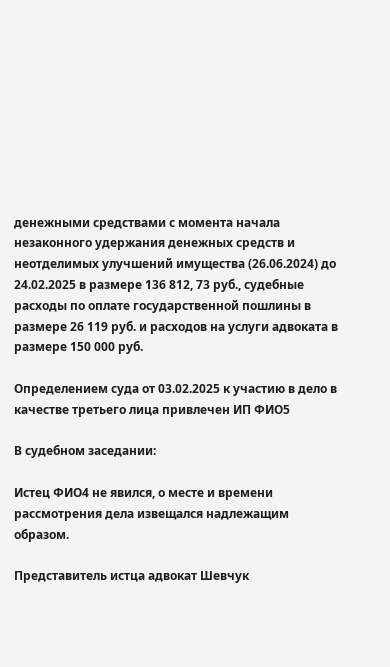денежными средствами с момента начала незаконного удержания денежных средств и неотделимых улучшений имущества (26.06.2024) до 24.02.2025 в размере 136 812, 73 руб., судебные расходы по оплате государственной пошлины в размере 26 119 руб. и расходов на услуги адвоката в размере 150 000 руб.

Определением суда от 03.02.2025 к участию в дело в качестве третьего лица привлечен ИП ФИО5

В судебном заседании:

Истец ФИО4 не явился, о месте и времени рассмотрения дела извещался надлежащим образом.

Представитель истца адвокат Шевчук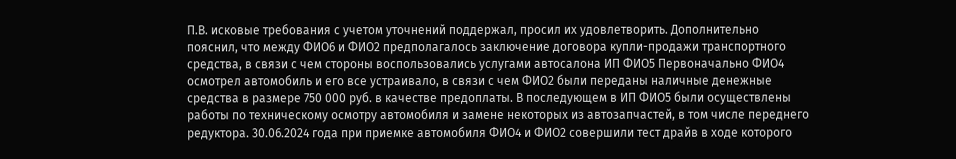П.В. исковые требования с учетом уточнений поддержал, просил их удовлетворить. Дополнительно пояснил, что между ФИО6 и ФИО2 предполагалось заключение договора купли-продажи транспортного средства, в связи с чем стороны воспользовались услугами автосалона ИП ФИО5 Первоначально ФИО4 осмотрел автомобиль и его все устраивало, в связи с чем ФИО2 были переданы наличные денежные средства в размере 750 000 руб. в качестве предоплаты. В последующем в ИП ФИО5 были осуществлены работы по техническому осмотру автомобиля и замене некоторых из автозапчастей, в том числе переднего редуктора. 30.06.2024 года при приемке автомобиля ФИО4 и ФИО2 совершили тест драйв в ходе которого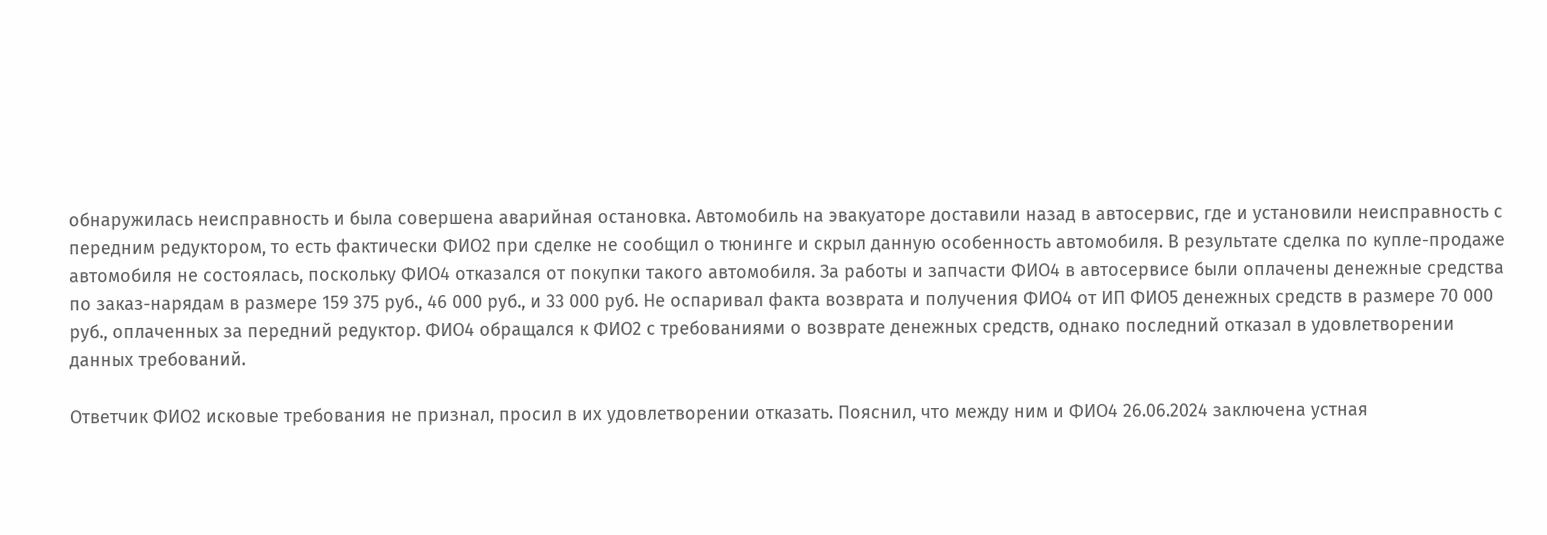обнаружилась неисправность и была совершена аварийная остановка. Автомобиль на эвакуаторе доставили назад в автосервис, где и установили неисправность с передним редуктором, то есть фактически ФИО2 при сделке не сообщил о тюнинге и скрыл данную особенность автомобиля. В результате сделка по купле-продаже автомобиля не состоялась, поскольку ФИО4 отказался от покупки такого автомобиля. За работы и запчасти ФИО4 в автосервисе были оплачены денежные средства по заказ-нарядам в размере 159 375 руб., 46 000 руб., и 33 000 руб. Не оспаривал факта возврата и получения ФИО4 от ИП ФИО5 денежных средств в размере 70 000 руб., оплаченных за передний редуктор. ФИО4 обращался к ФИО2 с требованиями о возврате денежных средств, однако последний отказал в удовлетворении данных требований.

Ответчик ФИО2 исковые требования не признал, просил в их удовлетворении отказать. Пояснил, что между ним и ФИО4 26.06.2024 заключена устная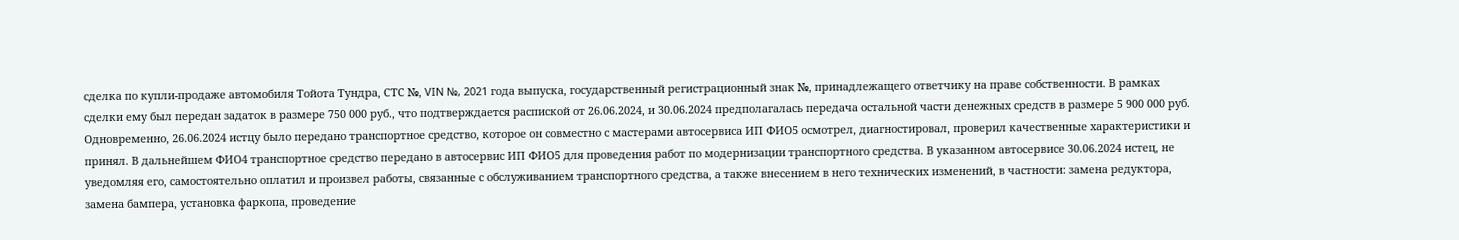сделка по купли-продаже автомобиля Тойота Тундра, СТС №, VIN №, 2021 года выпуска, государственный регистрационный знак №, принадлежащего ответчику на праве собственности. В рамках сделки ему был передан задаток в размере 750 000 руб., что подтверждается распиской от 26.06.2024, и 30.06.2024 предполагалась передача остальной части денежных средств в размере 5 900 000 руб. Одновременно, 26.06.2024 истцу было передано транспортное средство, которое он совместно с мастерами автосервиса ИП ФИО5 осмотрел, диагностировал, проверил качественные характеристики и принял. В дальнейшем ФИО4 транспортное средство передано в автосервис ИП ФИО5 для проведения работ по модернизации транспортного средства. В указанном автосервисе 30.06.2024 истец, не уведомляя его, самостоятельно оплатил и произвел работы, связанные с обслуживанием транспортного средства, а также внесением в него технических изменений, в частности: замена редуктора, замена бампера, установка фаркопа, проведение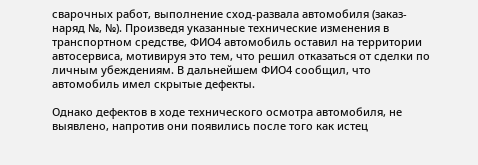сварочных работ, выполнение сход-развала автомобиля (заказ-наряд №, №). Произведя указанные технические изменения в транспортном средстве, ФИО4 автомобиль оставил на территории автосервиса, мотивируя это тем, что решил отказаться от сделки по личным убеждениям. В дальнейшем ФИО4 сообщил, что автомобиль имел скрытые дефекты.

Однако дефектов в ходе технического осмотра автомобиля, не выявлено, напротив они появились после того как истец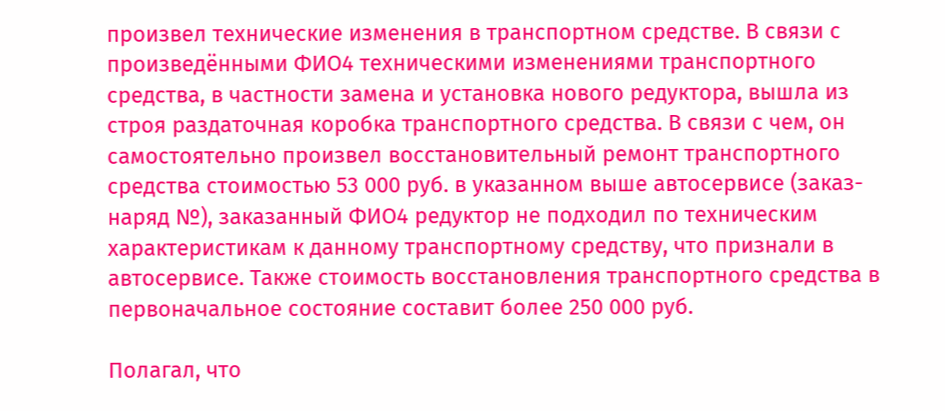произвел технические изменения в транспортном средстве. В связи с произведёнными ФИО4 техническими изменениями транспортного средства, в частности замена и установка нового редуктора, вышла из строя раздаточная коробка транспортного средства. В связи с чем, он самостоятельно произвел восстановительный ремонт транспортного средства стоимостью 53 000 руб. в указанном выше автосервисе (заказ-наряд №), заказанный ФИО4 редуктор не подходил по техническим характеристикам к данному транспортному средству, что признали в автосервисе. Также стоимость восстановления транспортного средства в первоначальное состояние составит более 250 000 руб.

Полагал, что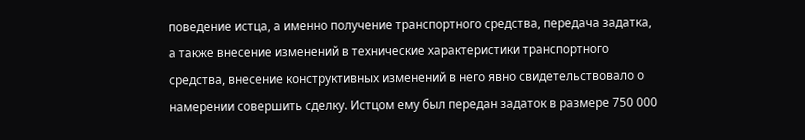поведение истца, а именно получение транспортного средства, передача задатка, а также внесение изменений в технические характеристики транспортного средства, внесение конструктивных изменений в него явно свидетельствовало о намерении совершить сделку. Истцом ему был передан задаток в размере 750 000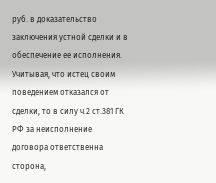руб. в доказательство заключения устной сделки и в обеспечение ее исполнения. Учитывая, что истец своим поведением отказался от сделки, то в силу ч.2 ст.381 ГК РФ за неисполнение договора ответственна сторона,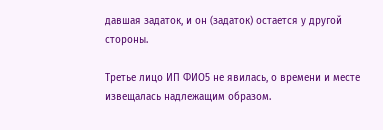давшая задаток, и он (задаток) остается у другой стороны.

Третье лицо ИП ФИО5 не явилась, о времени и месте извещалась надлежащим образом.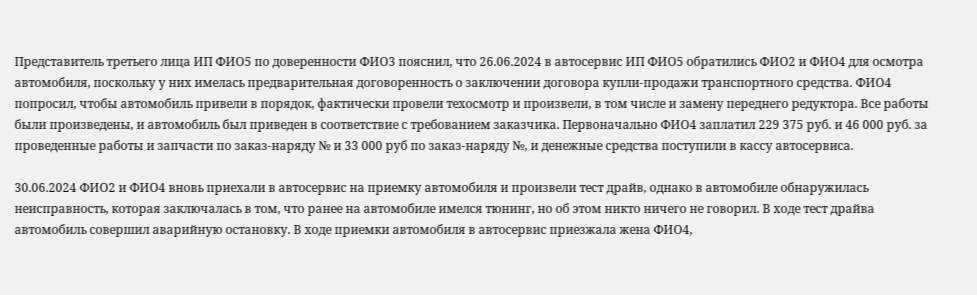Представитель третьего лица ИП ФИО5 по доверенности ФИО3 пояснил, что 26.06.2024 в автосервис ИП ФИО5 обратились ФИО2 и ФИО4 для осмотра автомобиля, поскольку у них имелась предварительная договоренность о заключении договора купли-продажи транспортного средства. ФИО4 попросил, чтобы автомобиль привели в порядок, фактически провели техосмотр и произвели, в том числе и замену переднего редуктора. Все работы были произведены, и автомобиль был приведен в соответствие с требованием заказчика. Первоначально ФИО4 заплатил 229 375 руб. и 46 000 руб. за проведенные работы и запчасти по заказ-наряду № и 33 000 руб по заказ-наряду №, и денежные средства поступили в кассу автосервиса.

30.06.2024 ФИО2 и ФИО4 вновь приехали в автосервис на приемку автомобиля и произвели тест драйв, однако в автомобиле обнаружилась неисправность, которая заключалась в том, что ранее на автомобиле имелся тюнинг, но об этом никто ничего не говорил. В ходе тест драйва автомобиль совершил аварийную остановку. В ходе приемки автомобиля в автосервис приезжала жена ФИО4,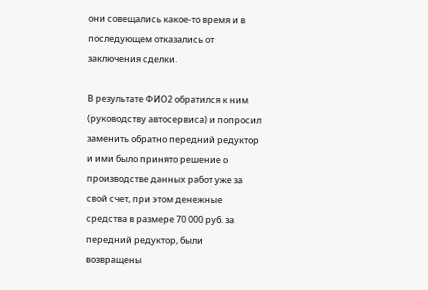они совещались какое-то время и в последующем отказались от заключения сделки.

В результате ФИО2 обратился к ним (руководству автосервиса) и попросил заменить обратно передний редуктор и ими было принято решение о производстве данных работ уже за свой счет, при этом денежные средства в размере 70 000 руб. за передний редуктор, были возвращены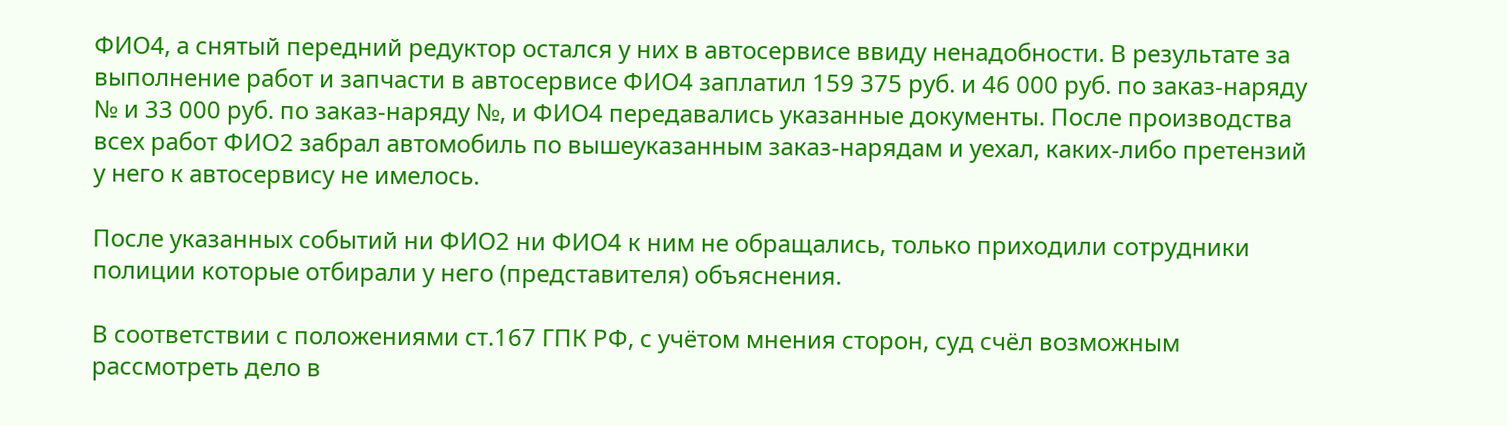ФИО4, а снятый передний редуктор остался у них в автосервисе ввиду ненадобности. В результате за выполнение работ и запчасти в автосервисе ФИО4 заплатил 159 375 руб. и 46 000 руб. по заказ-наряду № и 33 000 руб. по заказ-наряду №, и ФИО4 передавались указанные документы. После производства всех работ ФИО2 забрал автомобиль по вышеуказанным заказ-нарядам и уехал, каких-либо претензий у него к автосервису не имелось.

После указанных событий ни ФИО2 ни ФИО4 к ним не обращались, только приходили сотрудники полиции которые отбирали у него (представителя) объяснения.

В соответствии с положениями ст.167 ГПК РФ, с учётом мнения сторон, суд счёл возможным рассмотреть дело в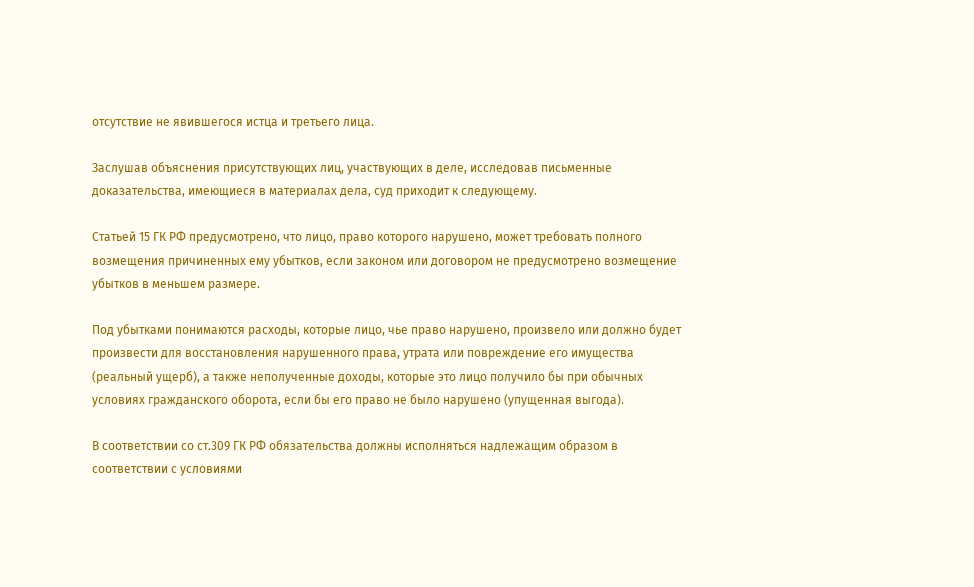отсутствие не явившегося истца и третьего лица.

Заслушав объяснения присутствующих лиц, участвующих в деле, исследовав письменные доказательства, имеющиеся в материалах дела, суд приходит к следующему.

Статьей 15 ГК РФ предусмотрено, что лицо, право которого нарушено, может требовать полного возмещения причиненных ему убытков, если законом или договором не предусмотрено возмещение убытков в меньшем размере.

Под убытками понимаются расходы, которые лицо, чье право нарушено, произвело или должно будет произвести для восстановления нарушенного права, утрата или повреждение его имущества (реальный ущерб), а также неполученные доходы, которые это лицо получило бы при обычных условиях гражданского оборота, если бы его право не было нарушено (упущенная выгода).

В соответствии со ст.309 ГК РФ обязательства должны исполняться надлежащим образом в соответствии с условиями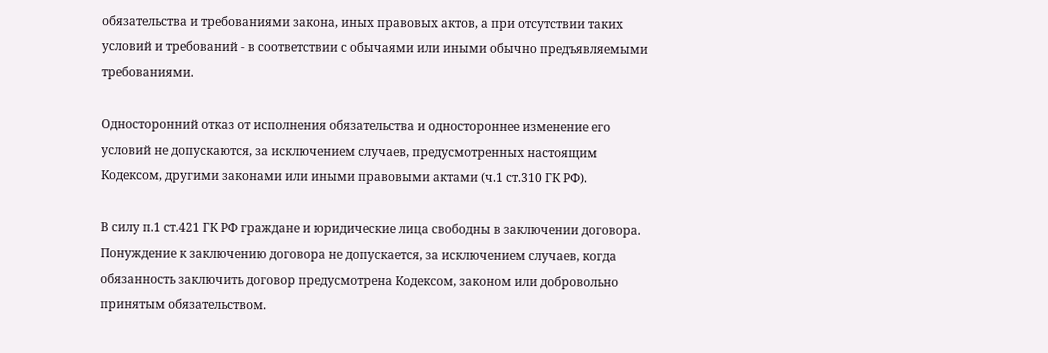обязательства и требованиями закона, иных правовых актов, а при отсутствии таких условий и требований - в соответствии с обычаями или иными обычно предъявляемыми требованиями.

Односторонний отказ от исполнения обязательства и одностороннее изменение его условий не допускаются, за исключением случаев, предусмотренных настоящим Кодексом, другими законами или иными правовыми актами (ч.1 ст.310 ГК РФ).

В силу п.1 ст.421 ГК РФ граждане и юридические лица свободны в заключении договора. Понуждение к заключению договора не допускается, за исключением случаев, когда обязанность заключить договор предусмотрена Кодексом, законом или добровольно принятым обязательством.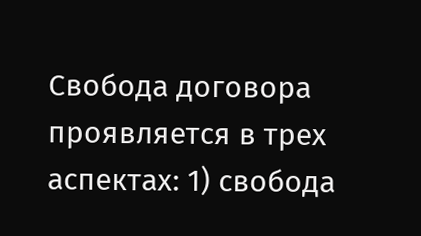Свобода договора проявляется в трех аспектах: 1) свобода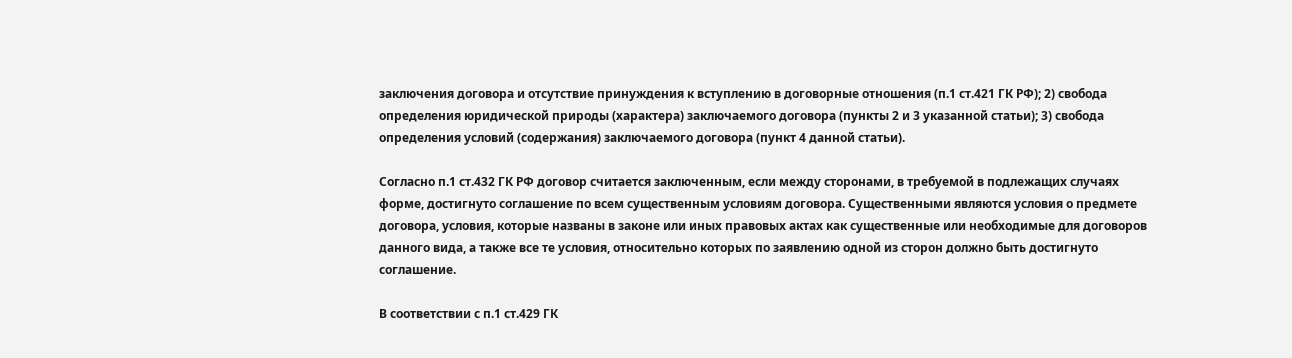заключения договора и отсутствие принуждения к вступлению в договорные отношения (п.1 ст.421 ГК РФ); 2) свобода определения юридической природы (характера) заключаемого договора (пункты 2 и 3 указанной статьи); 3) свобода определения условий (содержания) заключаемого договора (пункт 4 данной статьи).

Согласно п.1 ст.432 ГК РФ договор считается заключенным, если между сторонами, в требуемой в подлежащих случаях форме, достигнуто соглашение по всем существенным условиям договора. Существенными являются условия о предмете договора, условия, которые названы в законе или иных правовых актах как существенные или необходимые для договоров данного вида, а также все те условия, относительно которых по заявлению одной из сторон должно быть достигнуто соглашение.

В соответствии с п.1 ст.429 ГК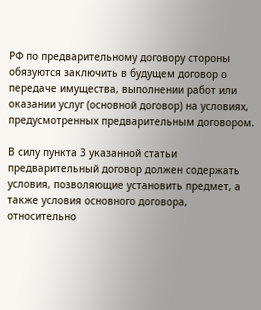РФ по предварительному договору стороны обязуются заключить в будущем договор о передаче имущества, выполнении работ или оказании услуг (основной договор) на условиях, предусмотренных предварительным договором.

В силу пункта 3 указанной статьи предварительный договор должен содержать условия, позволяющие установить предмет, а также условия основного договора, относительно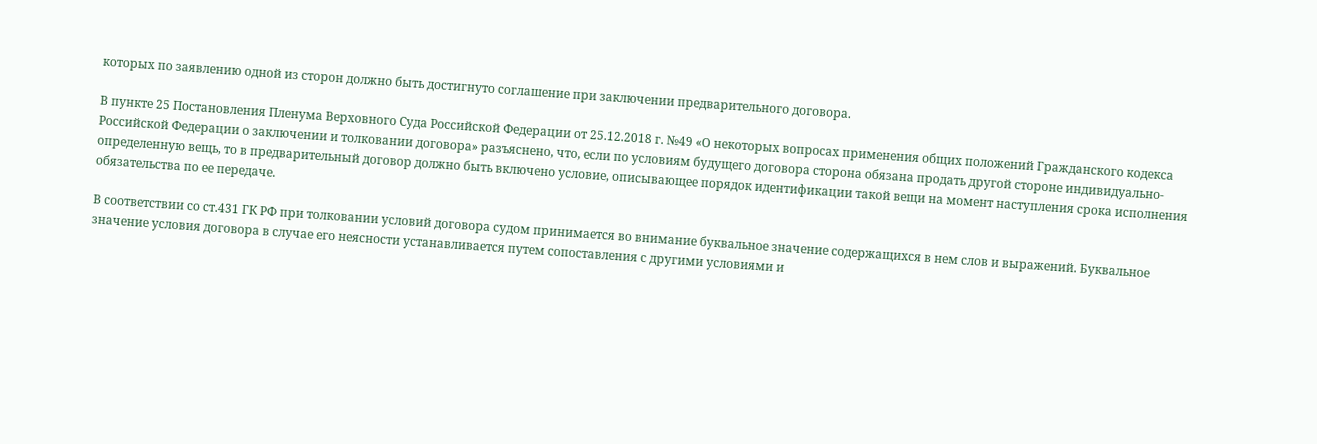которых по заявлению одной из сторон должно быть достигнуто соглашение при заключении предварительного договора.

В пункте 25 Постановления Пленума Верховного Суда Российской Федерации от 25.12.2018 г. №49 «О некоторых вопросах применения общих положений Гражданского кодекса Российской Федерации о заключении и толковании договора» разъяснено, что, если по условиям будущего договора сторона обязана продать другой стороне индивидуально-определенную вещь, то в предварительный договор должно быть включено условие, описывающее порядок идентификации такой вещи на момент наступления срока исполнения обязательства по ее передаче.

В соответствии со ст.431 ГК РФ при толковании условий договора судом принимается во внимание буквальное значение содержащихся в нем слов и выражений. Буквальное значение условия договора в случае его неясности устанавливается путем сопоставления с другими условиями и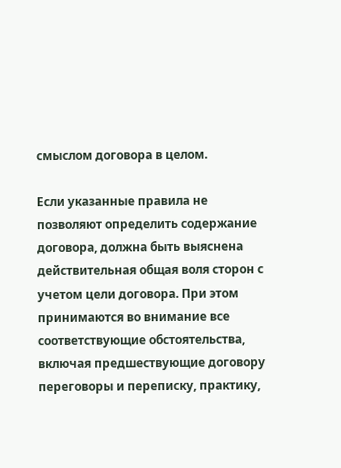смыслом договора в целом.

Если указанные правила не позволяют определить содержание договора, должна быть выяснена действительная общая воля сторон с учетом цели договора. При этом принимаются во внимание все соответствующие обстоятельства, включая предшествующие договору переговоры и переписку, практику,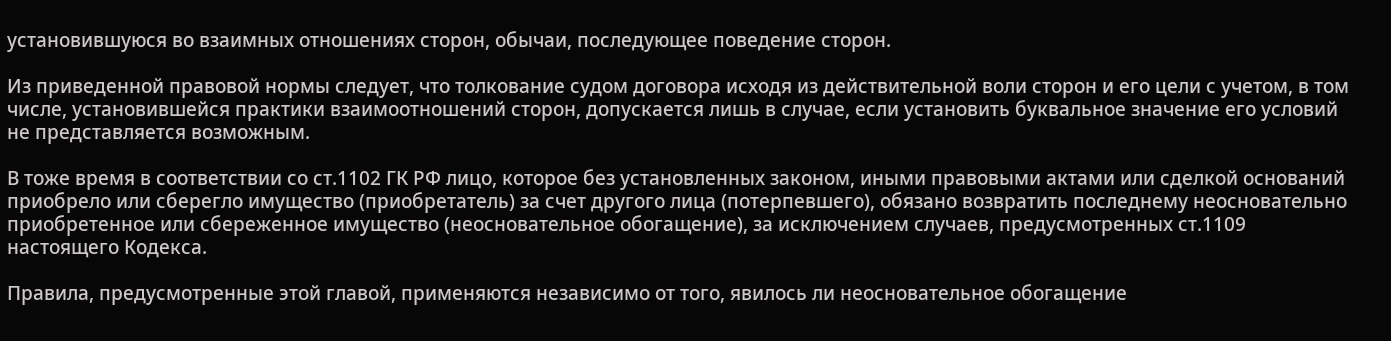установившуюся во взаимных отношениях сторон, обычаи, последующее поведение сторон.

Из приведенной правовой нормы следует, что толкование судом договора исходя из действительной воли сторон и его цели с учетом, в том числе, установившейся практики взаимоотношений сторон, допускается лишь в случае, если установить буквальное значение его условий не представляется возможным.

В тоже время в соответствии со ст.1102 ГК РФ лицо, которое без установленных законом, иными правовыми актами или сделкой оснований приобрело или сберегло имущество (приобретатель) за счет другого лица (потерпевшего), обязано возвратить последнему неосновательно приобретенное или сбереженное имущество (неосновательное обогащение), за исключением случаев, предусмотренных ст.1109 настоящего Кодекса.

Правила, предусмотренные этой главой, применяются независимо от того, явилось ли неосновательное обогащение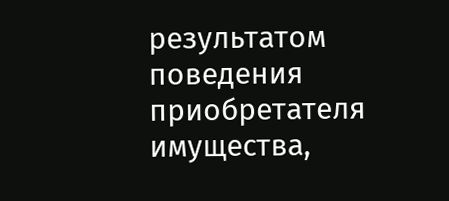результатом поведения приобретателя имущества,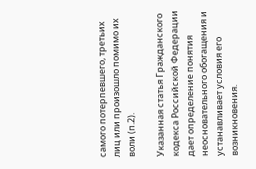самого потерпевшего, третьих лиц или произошло помимо их воли (п.2).

Указанная статья Гражданского кодекса Российской Федерации дает определение понятия неосновательного обогащения и устанавливает условия его возникновения.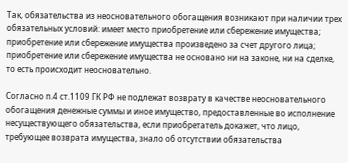Так, обязательства из неосновательного обогащения возникают при наличии трех обязательных условий: имеет место приобретение или сбережение имущества; приобретение или сбережение имущества произведено за счет другого лица; приобретение или сбережение имущества не основано ни на законе, ни на сделке, то есть происходит неосновательно.

Согласно п.4 ст.1109 ГК РФ не подлежат возврату в качестве неосновательного обогащения денежные суммы и иное имущество, предоставленные во исполнение несуществующего обязательства, если приобретатель докажет, что лицо, требующее возврата имущества, знало об отсутствии обязательства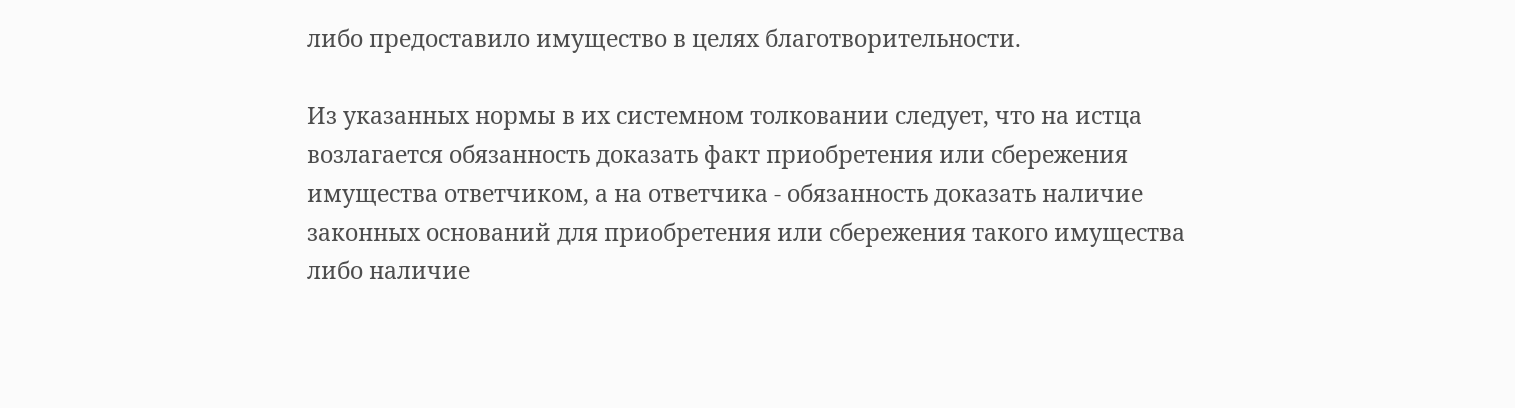либо предоставило имущество в целях благотворительности.

Из указанных нормы в их системном толковании следует, что на истца возлагается обязанность доказать факт приобретения или сбережения имущества ответчиком, а на ответчика - обязанность доказать наличие законных оснований для приобретения или сбережения такого имущества либо наличие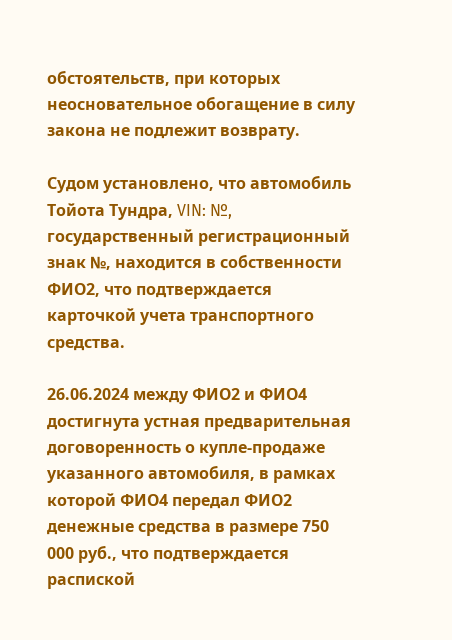обстоятельств, при которых неосновательное обогащение в силу закона не подлежит возврату.

Судом установлено, что автомобиль Тойота Тундра, VIN: №, государственный регистрационный знак №, находится в собственности ФИО2, что подтверждается карточкой учета транспортного средства.

26.06.2024 между ФИО2 и ФИО4 достигнута устная предварительная договоренность о купле-продаже указанного автомобиля, в рамках которой ФИО4 передал ФИО2 денежные средства в размере 750 000 руб., что подтверждается распиской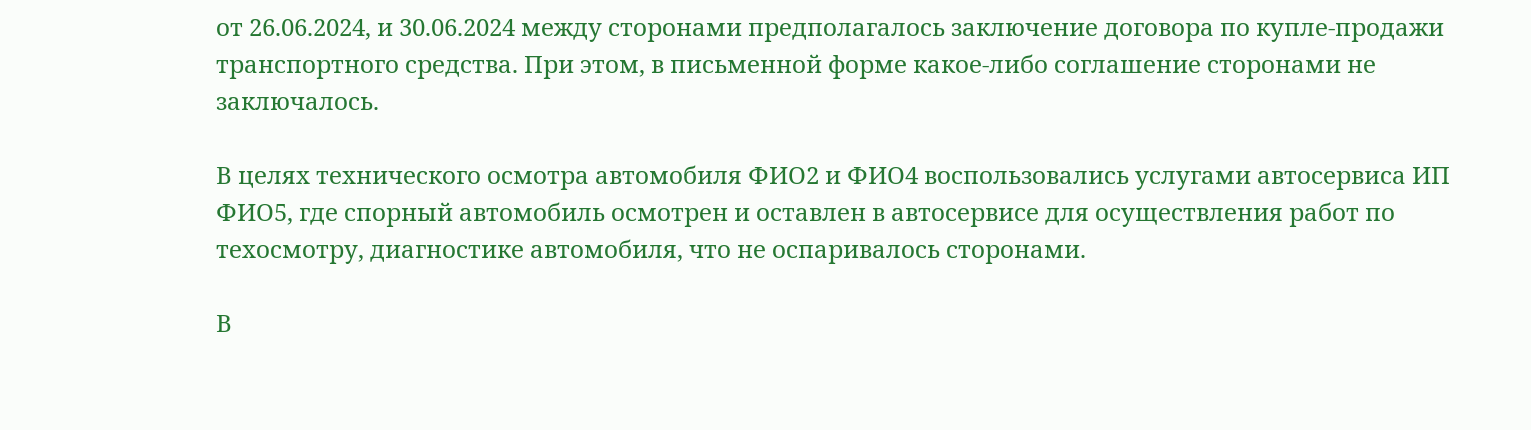от 26.06.2024, и 30.06.2024 между сторонами предполагалось заключение договора по купле-продажи транспортного средства. При этом, в письменной форме какое-либо соглашение сторонами не заключалось.

В целях технического осмотра автомобиля ФИО2 и ФИО4 воспользовались услугами автосервиса ИП ФИО5, где спорный автомобиль осмотрен и оставлен в автосервисе для осуществления работ по техосмотру, диагностике автомобиля, что не оспаривалось сторонами.

В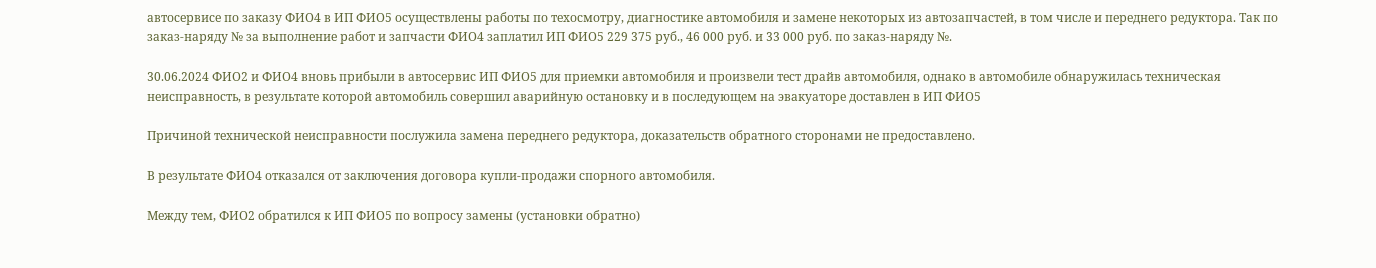автосервисе по заказу ФИО4 в ИП ФИО5 осуществлены работы по техосмотру, диагностике автомобиля и замене некоторых из автозапчастей, в том числе и переднего редуктора. Так по заказ-наряду № за выполнение работ и запчасти ФИО4 заплатил ИП ФИО5 229 375 руб., 46 000 руб. и 33 000 руб. по заказ-наряду №.

30.06.2024 ФИО2 и ФИО4 вновь прибыли в автосервис ИП ФИО5 для приемки автомобиля и произвели тест драйв автомобиля, однако в автомобиле обнаружилась техническая неисправность, в результате которой автомобиль совершил аварийную остановку и в последующем на эвакуаторе доставлен в ИП ФИО5

Причиной технической неисправности послужила замена переднего редуктора, доказательств обратного сторонами не предоставлено.

В результате ФИО4 отказался от заключения договора купли-продажи спорного автомобиля.

Между тем, ФИО2 обратился к ИП ФИО5 по вопросу замены (установки обратно)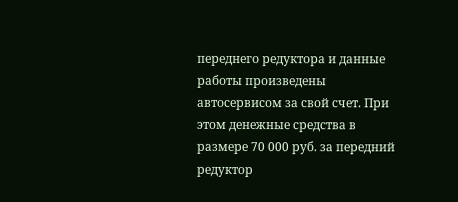переднего редуктора и данные работы произведены автосервисом за свой счет. При этом денежные средства в размере 70 000 руб. за передний редуктор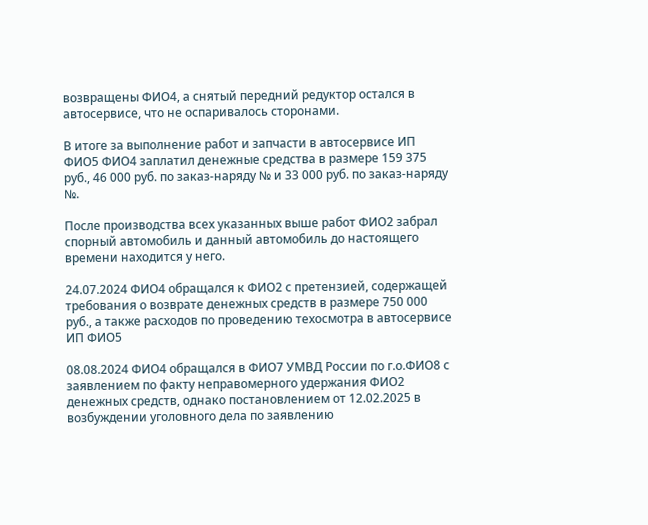возвращены ФИО4, а снятый передний редуктор остался в автосервисе, что не оспаривалось сторонами.

В итоге за выполнение работ и запчасти в автосервисе ИП ФИО5 ФИО4 заплатил денежные средства в размере 159 375 руб., 46 000 руб. по заказ-наряду № и 33 000 руб. по заказ-наряду №.

После производства всех указанных выше работ ФИО2 забрал спорный автомобиль и данный автомобиль до настоящего времени находится у него.

24.07.2024 ФИО4 обращался к ФИО2 с претензией, содержащей требования о возврате денежных средств в размере 750 000 руб., а также расходов по проведению техосмотра в автосервисе ИП ФИО5

08.08.2024 ФИО4 обращался в ФИО7 УМВД России по г.о.ФИО8 с заявлением по факту неправомерного удержания ФИО2 денежных средств, однако постановлением от 12.02.2025 в возбуждении уголовного дела по заявлению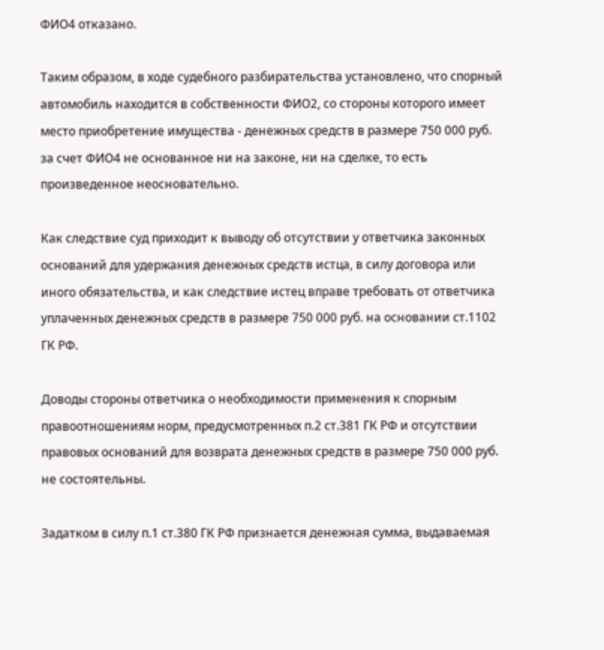ФИО4 отказано.

Таким образом, в ходе судебного разбирательства установлено, что спорный автомобиль находится в собственности ФИО2, со стороны которого имеет место приобретение имущества - денежных средств в размере 750 000 руб. за счет ФИО4 не основанное ни на законе, ни на сделке, то есть произведенное неосновательно.

Как следствие суд приходит к выводу об отсутствии у ответчика законных оснований для удержания денежных средств истца, в силу договора или иного обязательства, и как следствие истец вправе требовать от ответчика уплаченных денежных средств в размере 750 000 руб. на основании ст.1102 ГК РФ.

Доводы стороны ответчика о необходимости применения к спорным правоотношениям норм, предусмотренных п.2 ст.381 ГК РФ и отсутствии правовых оснований для возврата денежных средств в размере 750 000 руб. не состоятельны.

Задатком в силу п.1 ст.380 ГК РФ признается денежная сумма, выдаваемая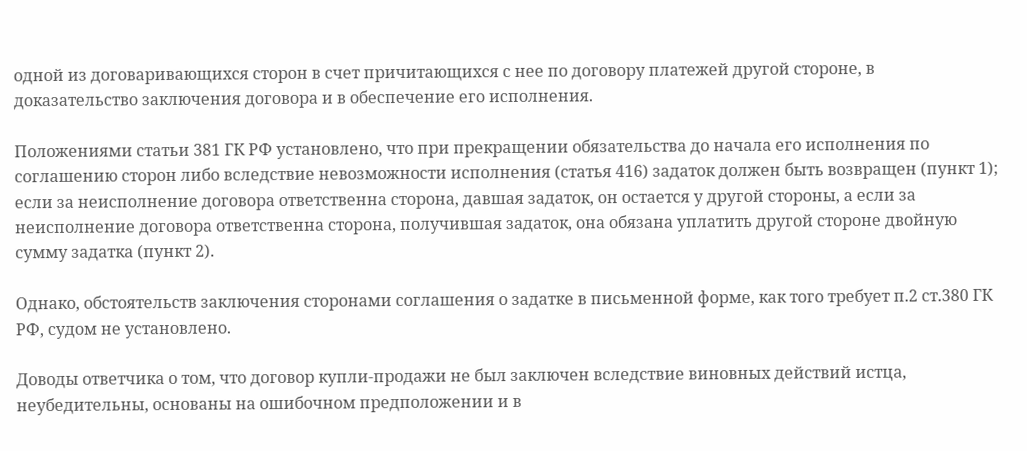одной из договаривающихся сторон в счет причитающихся с нее по договору платежей другой стороне, в доказательство заключения договора и в обеспечение его исполнения.

Положениями статьи 381 ГК РФ установлено, что при прекращении обязательства до начала его исполнения по соглашению сторон либо вследствие невозможности исполнения (статья 416) задаток должен быть возвращен (пункт 1); если за неисполнение договора ответственна сторона, давшая задаток, он остается у другой стороны, а если за неисполнение договора ответственна сторона, получившая задаток, она обязана уплатить другой стороне двойную сумму задатка (пункт 2).

Однако, обстоятельств заключения сторонами соглашения о задатке в письменной форме, как того требует п.2 ст.380 ГК РФ, судом не установлено.

Доводы ответчика о том, что договор купли-продажи не был заключен вследствие виновных действий истца, неубедительны, основаны на ошибочном предположении и в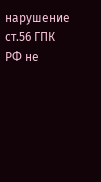нарушение ст.56 ГПК РФ не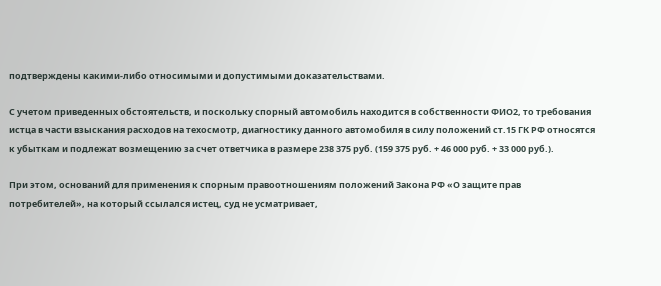подтверждены какими-либо относимыми и допустимыми доказательствами.

С учетом приведенных обстоятельств, и поскольку спорный автомобиль находится в собственности ФИО2, то требования истца в части взыскания расходов на техосмотр, диагностику данного автомобиля в силу положений ст.15 ГК РФ относятся к убыткам и подлежат возмещению за счет ответчика в размере 238 375 руб. (159 375 руб. + 46 000 руб. + 33 000 руб.).

При этом, оснований для применения к спорным правоотношениям положений Закона РФ «О защите прав потребителей», на который ссылался истец, суд не усматривает,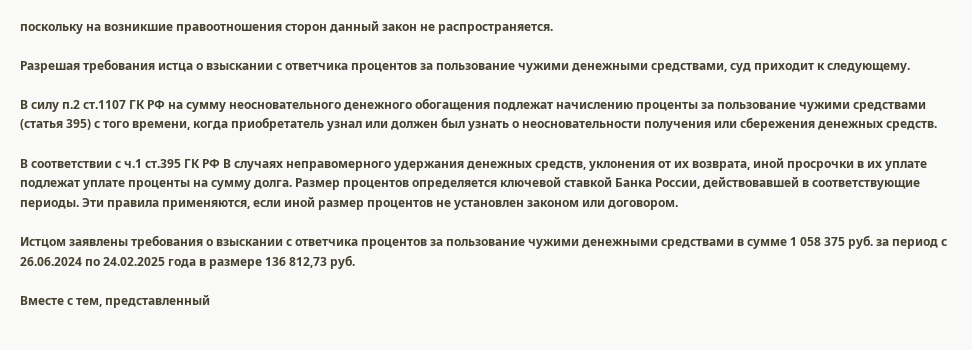поскольку на возникшие правоотношения сторон данный закон не распространяется.

Разрешая требования истца о взыскании с ответчика процентов за пользование чужими денежными средствами, суд приходит к следующему.

В силу п.2 ст.1107 ГК РФ на сумму неосновательного денежного обогащения подлежат начислению проценты за пользование чужими средствами (статья 395) с того времени, когда приобретатель узнал или должен был узнать о неосновательности получения или сбережения денежных средств.

В соответствии с ч.1 ст.395 ГК РФ В случаях неправомерного удержания денежных средств, уклонения от их возврата, иной просрочки в их уплате подлежат уплате проценты на сумму долга. Размер процентов определяется ключевой ставкой Банка России, действовавшей в соответствующие периоды. Эти правила применяются, если иной размер процентов не установлен законом или договором.

Истцом заявлены требования о взыскании с ответчика процентов за пользование чужими денежными средствами в сумме 1 058 375 руб. за период с 26.06.2024 по 24.02.2025 года в размере 136 812,73 руб.

Вместе с тем, представленный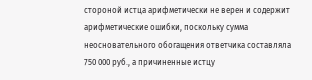стороной истца арифметически не верен и содержит арифметические ошибки, поскольку сумма неосновательного обогащения ответчика составляла 750 000 руб., а причиненные истцу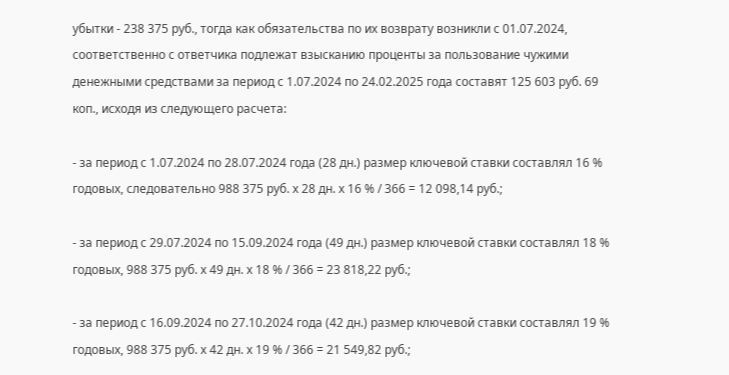убытки - 238 375 руб., тогда как обязательства по их возврату возникли с 01.07.2024, соответственно с ответчика подлежат взысканию проценты за пользование чужими денежными средствами за период с 1.07.2024 по 24.02.2025 года составят 125 603 руб. 69 коп., исходя из следующего расчета:

- за период с 1.07.2024 по 28.07.2024 года (28 дн.) размер ключевой ставки составлял 16 % годовых, следовательно 988 375 руб. х 28 дн. х 16 % / 366 = 12 098,14 руб.;

- за период с 29.07.2024 по 15.09.2024 года (49 дн.) размер ключевой ставки составлял 18 % годовых, 988 375 руб. х 49 дн. х 18 % / 366 = 23 818,22 руб.;

- за период с 16.09.2024 по 27.10.2024 года (42 дн.) размер ключевой ставки составлял 19 % годовых, 988 375 руб. х 42 дн. х 19 % / 366 = 21 549,82 руб.;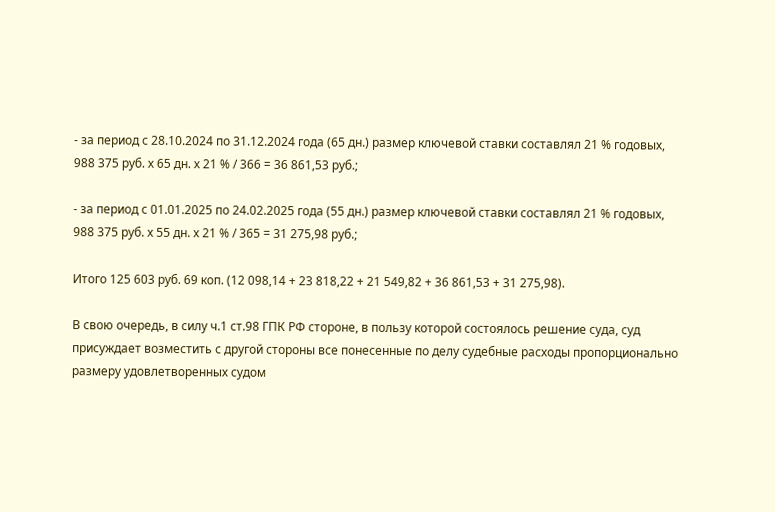- за период с 28.10.2024 по 31.12.2024 года (65 дн.) размер ключевой ставки составлял 21 % годовых, 988 375 руб. х 65 дн. х 21 % / 366 = 36 861,53 руб.;

- за период с 01.01.2025 по 24.02.2025 года (55 дн.) размер ключевой ставки составлял 21 % годовых, 988 375 руб. х 55 дн. х 21 % / 365 = 31 275,98 руб.;

Итого 125 603 руб. 69 коп. (12 098,14 + 23 818,22 + 21 549,82 + 36 861,53 + 31 275,98).

В свою очередь, в силу ч.1 ст.98 ГПК РФ стороне, в пользу которой состоялось решение суда, суд присуждает возместить с другой стороны все понесенные по делу судебные расходы пропорционально размеру удовлетворенных судом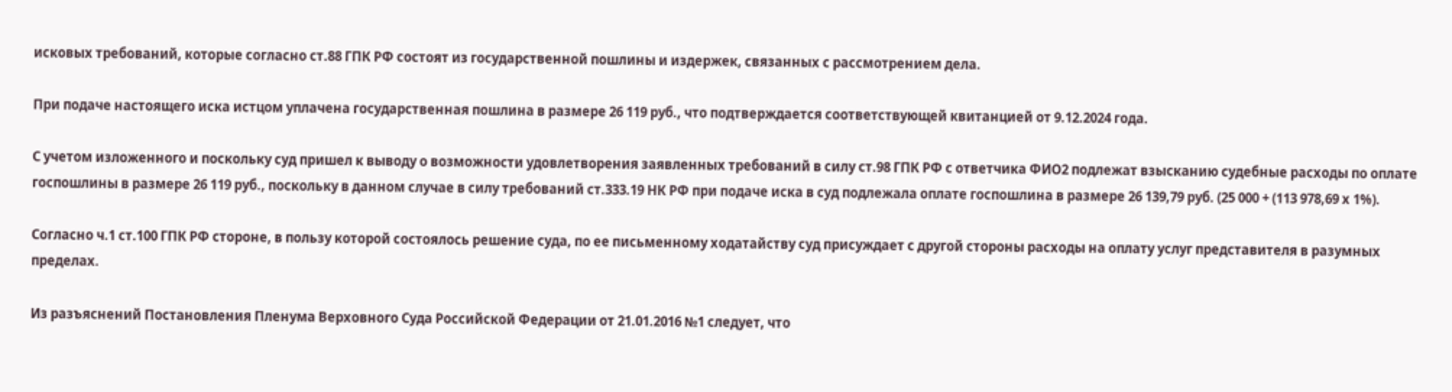исковых требований, которые согласно ст.88 ГПК РФ состоят из государственной пошлины и издержек, связанных с рассмотрением дела.

При подаче настоящего иска истцом уплачена государственная пошлина в размере 26 119 руб., что подтверждается соответствующей квитанцией от 9.12.2024 года.

С учетом изложенного и поскольку суд пришел к выводу о возможности удовлетворения заявленных требований в силу ст.98 ГПК РФ с ответчика ФИО2 подлежат взысканию судебные расходы по оплате госпошлины в размере 26 119 руб., поскольку в данном случае в силу требований ст.333.19 НК РФ при подаче иска в суд подлежала оплате госпошлина в размере 26 139,79 руб. (25 000 + (113 978,69 х 1%).

Согласно ч.1 ст.100 ГПК РФ стороне, в пользу которой состоялось решение суда, по ее письменному ходатайству суд присуждает с другой стороны расходы на оплату услуг представителя в разумных пределах.

Из разъяснений Постановления Пленума Верховного Суда Российской Федерации от 21.01.2016 №1 следует, что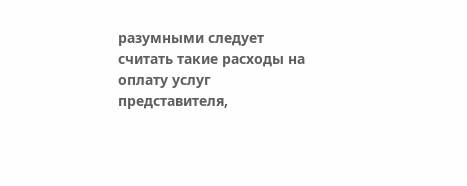разумными следует считать такие расходы на оплату услуг представителя,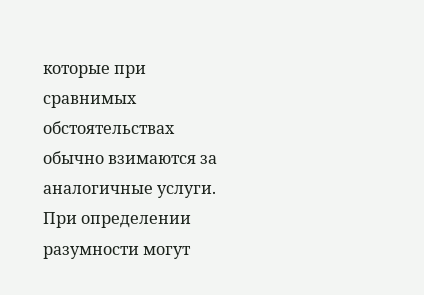которые при сравнимых обстоятельствах обычно взимаются за аналогичные услуги. При определении разумности могут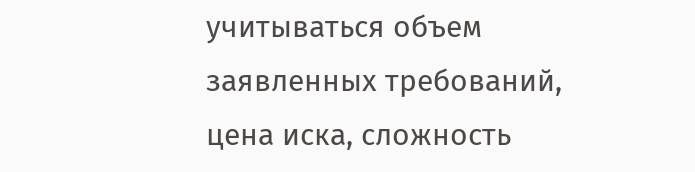учитываться объем заявленных требований, цена иска, сложность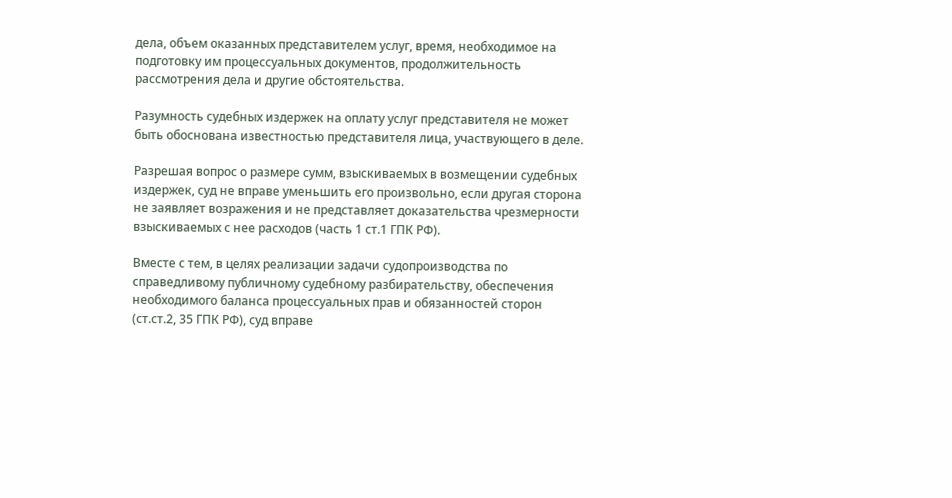дела, объем оказанных представителем услуг, время, необходимое на подготовку им процессуальных документов, продолжительность рассмотрения дела и другие обстоятельства.

Разумность судебных издержек на оплату услуг представителя не может быть обоснована известностью представителя лица, участвующего в деле.

Разрешая вопрос о размере сумм, взыскиваемых в возмещении судебных издержек, суд не вправе уменьшить его произвольно, если другая сторона не заявляет возражения и не представляет доказательства чрезмерности взыскиваемых с нее расходов (часть 1 ст.1 ГПК РФ).

Вместе с тем, в целях реализации задачи судопроизводства по справедливому публичному судебному разбирательству, обеспечения необходимого баланса процессуальных прав и обязанностей сторон (ст.ст.2, 35 ГПК РФ), суд вправе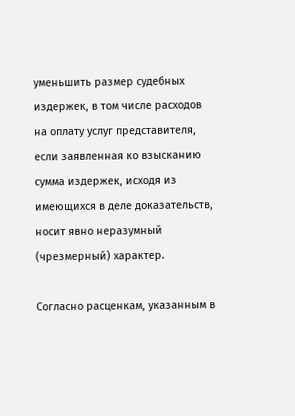уменьшить размер судебных издержек, в том числе расходов на оплату услуг представителя, если заявленная ко взысканию сумма издержек, исходя из имеющихся в деле доказательств, носит явно неразумный (чрезмерный) характер.

Согласно расценкам, указанным в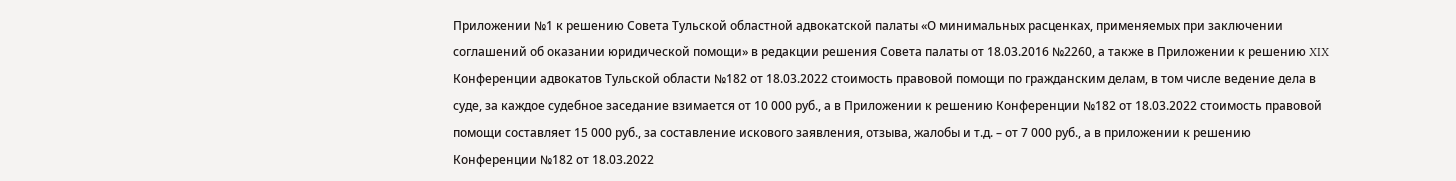Приложении №1 к решению Совета Тульской областной адвокатской палаты «О минимальных расценках, применяемых при заключении соглашений об оказании юридической помощи» в редакции решения Совета палаты от 18.03.2016 №2260, а также в Приложении к решению XIX Конференции адвокатов Тульской области №182 от 18.03.2022 стоимость правовой помощи по гражданским делам, в том числе ведение дела в суде, за каждое судебное заседание взимается от 10 000 руб., а в Приложении к решению Конференции №182 от 18.03.2022 стоимость правовой помощи составляет 15 000 руб., за составление искового заявления, отзыва, жалобы и т.д. – от 7 000 руб., а в приложении к решению Конференции №182 от 18.03.2022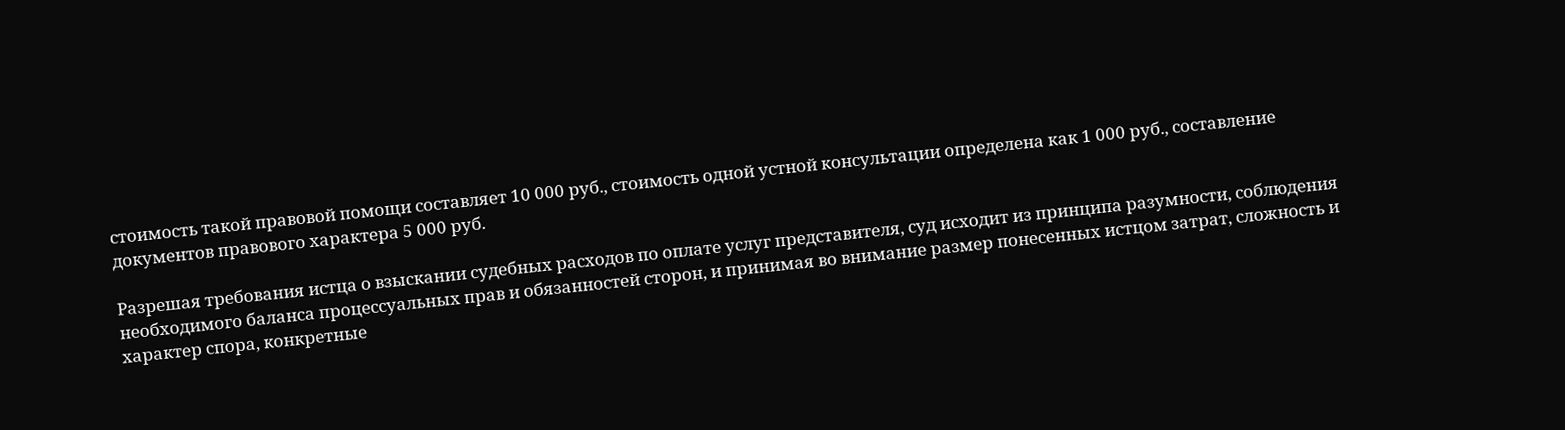стоимость такой правовой помощи составляет 10 000 руб., стоимость одной устной консультации определена как 1 000 руб., составление документов правового характера 5 000 руб.

Разрешая требования истца о взыскании судебных расходов по оплате услуг представителя, суд исходит из принципа разумности, соблюдения необходимого баланса процессуальных прав и обязанностей сторон, и принимая во внимание размер понесенных истцом затрат, сложность и характер спора, конкретные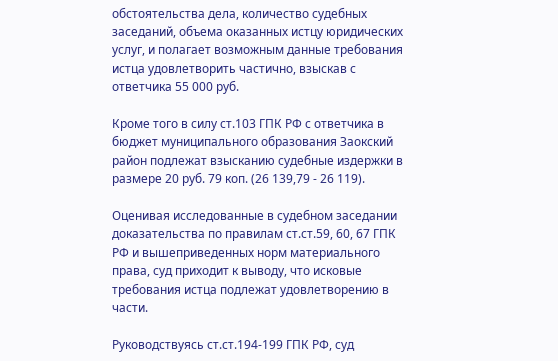обстоятельства дела, количество судебных заседаний, объема оказанных истцу юридических услуг, и полагает возможным данные требования истца удовлетворить частично, взыскав с ответчика 55 000 руб.

Кроме того в силу ст.103 ГПК РФ с ответчика в бюджет муниципального образования Заокский район подлежат взысканию судебные издержки в размере 20 руб. 79 коп. (26 139,79 - 26 119).

Оценивая исследованные в судебном заседании доказательства по правилам ст.ст.59, 60, 67 ГПК РФ и вышеприведенных норм материального права, суд приходит к выводу, что исковые требования истца подлежат удовлетворению в части.

Руководствуясь ст.ст.194-199 ГПК РФ, суд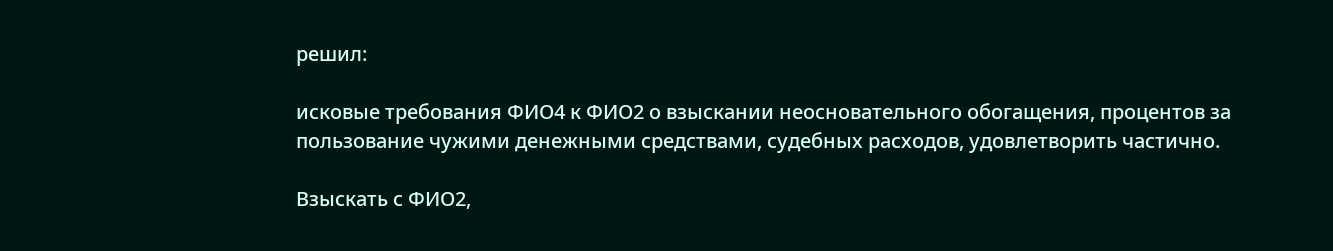решил:

исковые требования ФИО4 к ФИО2 о взыскании неосновательного обогащения, процентов за пользование чужими денежными средствами, судебных расходов, удовлетворить частично.

Взыскать с ФИО2,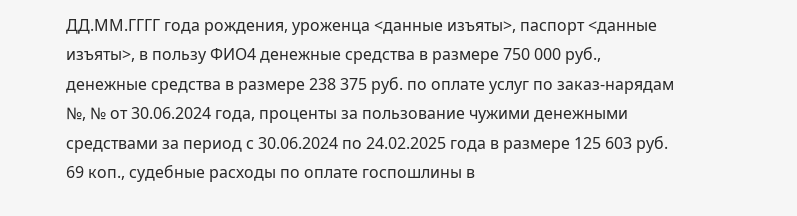ДД.ММ.ГГГГ года рождения, уроженца <данные изъяты>, паспорт <данные изъяты>, в пользу ФИО4 денежные средства в размере 750 000 руб., денежные средства в размере 238 375 руб. по оплате услуг по заказ-нарядам №, № от 30.06.2024 года, проценты за пользование чужими денежными средствами за период с 30.06.2024 по 24.02.2025 года в размере 125 603 руб. 69 коп., судебные расходы по оплате госпошлины в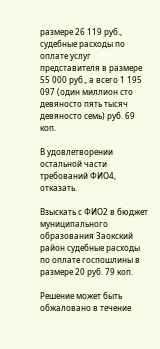размере 26 119 руб., судебные расходы по оплате услуг представителя в размере 55 000 руб., а всего 1 195 097 (один миллион сто девяносто пять тысяч девяносто семь) руб. 69 коп.

В удовлетворении остальной части требований ФИО4, отказать.

Взыскать с ФИО2 в бюджет муниципального образования Заокский район судебные расходы по оплате госпошлины в размере 20 руб. 79 коп.

Решение может быть обжаловано в течение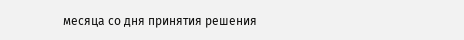месяца со дня принятия решения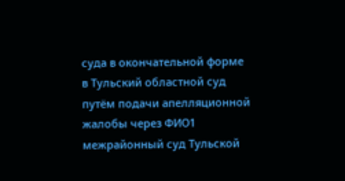суда в окончательной форме в Тульский областной суд путём подачи апелляционной жалобы через ФИО1 межрайонный суд Тульской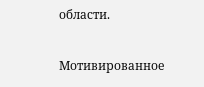области.

Мотивированное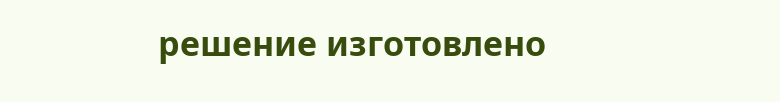решение изготовлено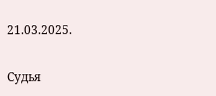21.03.2025.

Судья